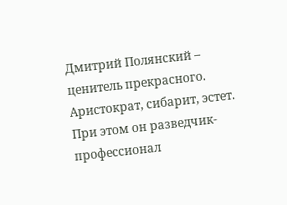Дмитрий Полянский – ценитель прекрасного. Аристократ, сибарит, эстет. При этом он разведчик-профессионал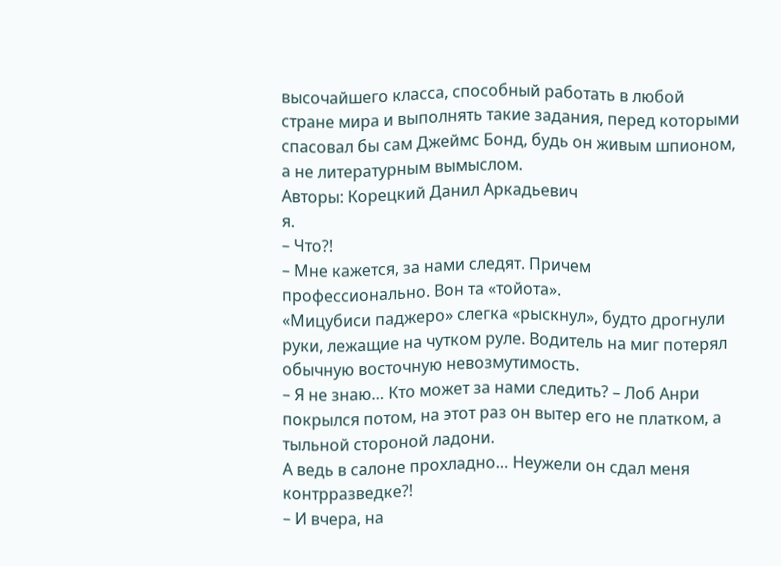высочайшего класса, способный работать в любой стране мира и выполнять такие задания, перед которыми спасовал бы сам Джеймс Бонд, будь он живым шпионом, а не литературным вымыслом.
Авторы: Корецкий Данил Аркадьевич
я.
– Что?!
– Мне кажется, за нами следят. Причем профессионально. Вон та «тойота».
«Мицубиси паджеро» слегка «рыскнул», будто дрогнули руки, лежащие на чутком руле. Водитель на миг потерял обычную восточную невозмутимость.
– Я не знаю… Кто может за нами следить? – Лоб Анри покрылся потом, на этот раз он вытер его не платком, а тыльной стороной ладони.
А ведь в салоне прохладно… Неужели он сдал меня контрразведке?!
– И вчера, на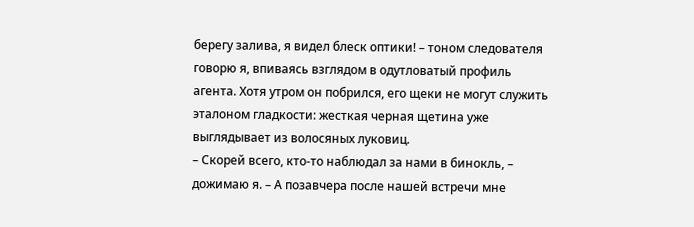берегу залива, я видел блеск оптики! – тоном следователя говорю я, впиваясь взглядом в одутловатый профиль агента. Хотя утром он побрился, его щеки не могут служить эталоном гладкости: жесткая черная щетина уже выглядывает из волосяных луковиц.
– Скорей всего, кто-то наблюдал за нами в бинокль, – дожимаю я. – А позавчера после нашей встречи мне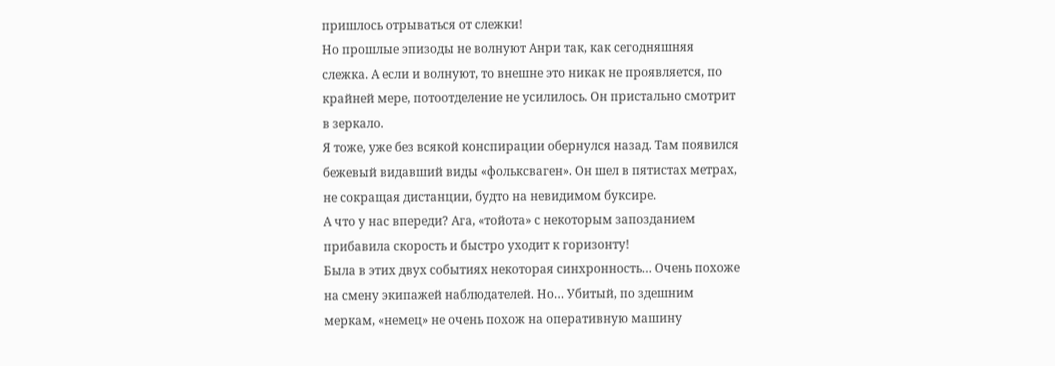пришлось отрываться от слежки!
Но прошлые эпизоды не волнуют Анри так, как сегодняшняя слежка. А если и волнуют, то внешне это никак не проявляется, по крайней мере, потоотделение не усилилось. Он пристально смотрит в зеркало.
Я тоже, уже без всякой конспирации обернулся назад. Там появился бежевый видавший виды «фольксваген». Он шел в пятистах метрах, не сокращая дистанции, будто на невидимом буксире.
А что у нас впереди? Ага, «тойота» с некоторым запозданием прибавила скорость и быстро уходит к горизонту!
Была в этих двух событиях некоторая синхронность… Очень похоже на смену экипажей наблюдателей. Но… Убитый, по здешним меркам, «немец» не очень похож на оперативную машину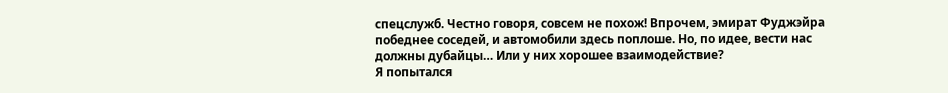спецслужб. Честно говоря, совсем не похож! Впрочем, эмират Фуджэйра победнее соседей, и автомобили здесь поплоше. Но, по идее, вести нас должны дубайцы… Или у них хорошее взаимодействие?
Я попытался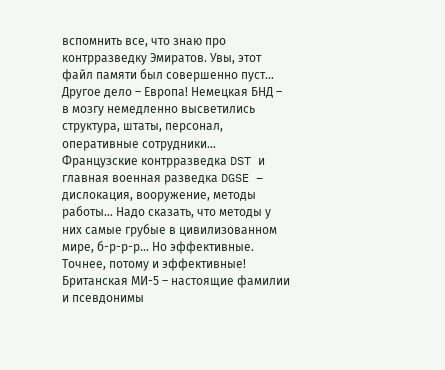вспомнить все, что знаю про контрразведку Эмиратов. Увы, этот файл памяти был совершенно пуст…
Другое дело – Европа! Немецкая БНД – в мозгу немедленно высветились структура, штаты, персонал, оперативные сотрудники… Французские контрразведка DST и главная военная разведка DGSE – дислокация, вооружение, методы работы… Надо сказать, что методы у них самые грубые в цивилизованном мире, б-р-р-р… Но эффективные. Точнее, потому и эффективные! Британская МИ-5 – настоящие фамилии и псевдонимы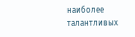наиболее талантливых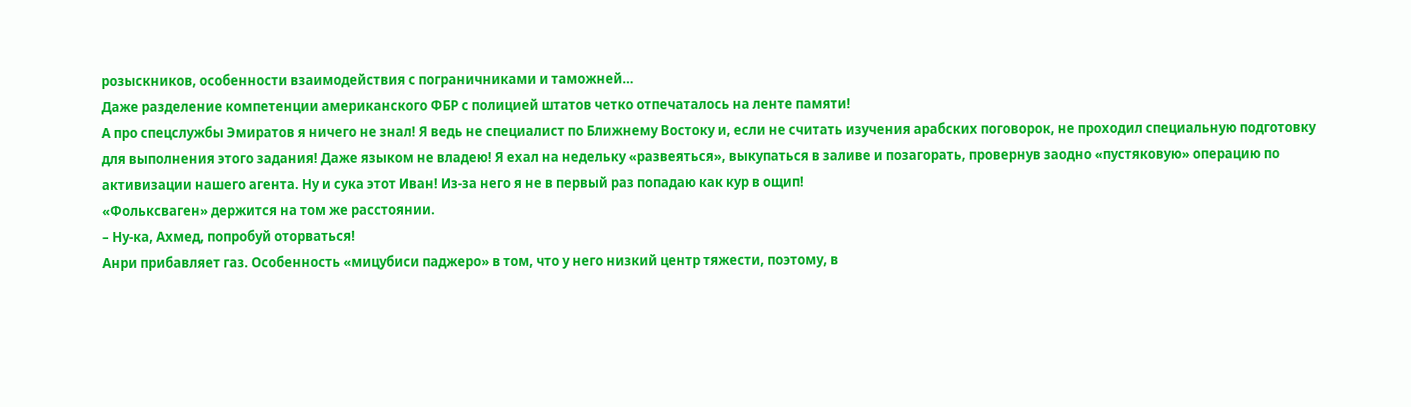розыскников, особенности взаимодействия с пограничниками и таможней…
Даже разделение компетенции американского ФБР с полицией штатов четко отпечаталось на ленте памяти!
А про спецслужбы Эмиратов я ничего не знал! Я ведь не специалист по Ближнему Востоку и, если не считать изучения арабских поговорок, не проходил специальную подготовку для выполнения этого задания! Даже языком не владею! Я ехал на недельку «развеяться», выкупаться в заливе и позагорать, провернув заодно «пустяковую» операцию по активизации нашего агента. Ну и сука этот Иван! Из-за него я не в первый раз попадаю как кур в ощип!
«Фольксваген» держится на том же расстоянии.
– Ну-ка, Ахмед, попробуй оторваться!
Анри прибавляет газ. Особенность «мицубиси паджеро» в том, что у него низкий центр тяжести, поэтому, в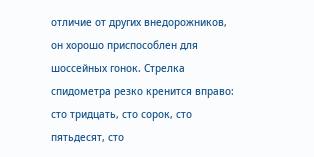отличие от других внедорожников, он хорошо приспособлен для шоссейных гонок. Стрелка спидометра резко кренится вправо: сто тридцать, сто сорок, сто пятьдесят, сто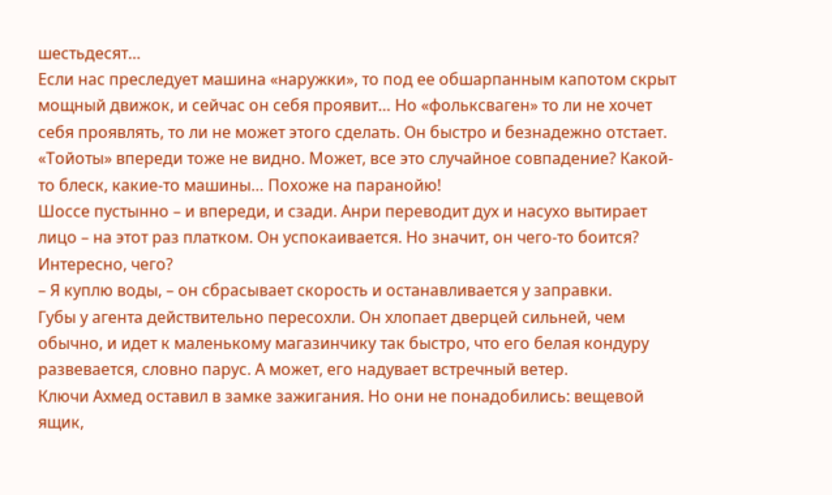шестьдесят…
Если нас преследует машина «наружки», то под ее обшарпанным капотом скрыт мощный движок, и сейчас он себя проявит… Но «фольксваген» то ли не хочет себя проявлять, то ли не может этого сделать. Он быстро и безнадежно отстает. «Тойоты» впереди тоже не видно. Может, все это случайное совпадение? Какой-то блеск, какие-то машины… Похоже на паранойю!
Шоссе пустынно – и впереди, и сзади. Анри переводит дух и насухо вытирает лицо – на этот раз платком. Он успокаивается. Но значит, он чего-то боится? Интересно, чего?
– Я куплю воды, – он сбрасывает скорость и останавливается у заправки.
Губы у агента действительно пересохли. Он хлопает дверцей сильней, чем обычно, и идет к маленькому магазинчику так быстро, что его белая кондуру развевается, словно парус. А может, его надувает встречный ветер.
Ключи Ахмед оставил в замке зажигания. Но они не понадобились: вещевой ящик,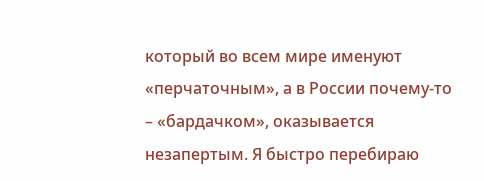который во всем мире именуют «перчаточным», а в России почему-то – «бардачком», оказывается незапертым. Я быстро перебираю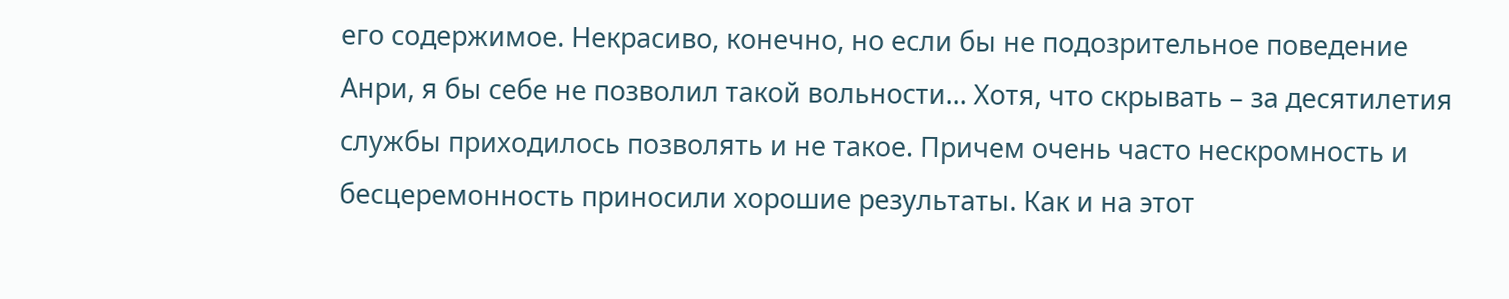его содержимое. Некрасиво, конечно, но если бы не подозрительное поведение Анри, я бы себе не позволил такой вольности… Хотя, что скрывать – за десятилетия службы приходилось позволять и не такое. Причем очень часто нескромность и бесцеремонность приносили хорошие результаты. Как и на этот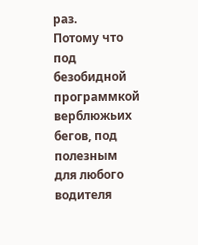раз.
Потому что под безобидной программкой верблюжьих бегов, под полезным для любого водителя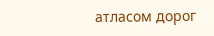атласом дорог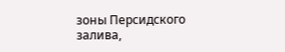зоны Персидского залива,